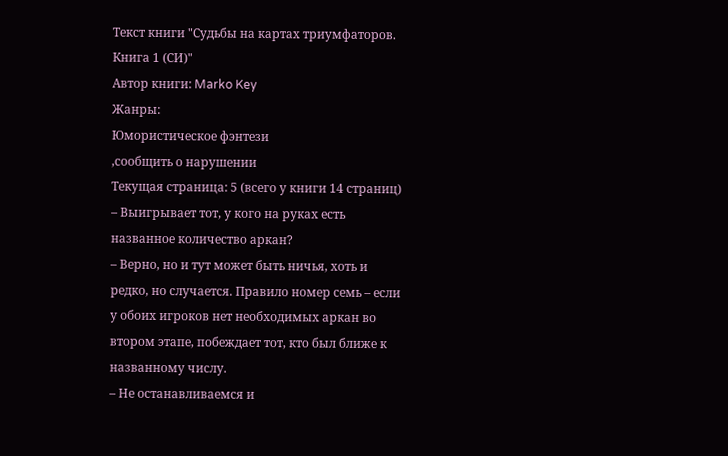Текст книги "Судьбы на картах триумфаторов. Книга 1 (СИ)"
Автор книги: Marko Key
Жанры:
Юмористическое фэнтези
,сообщить о нарушении
Текущая страница: 5 (всего у книги 14 страниц)
– Выигрывает тот, у кого на руках есть названное количество аркан?
– Верно, но и тут может быть ничья, хоть и редко, но случается. Правило номер семь – если у обоих игроков нет необходимых аркан во втором этапе, побеждает тот, кто был ближе к названному числу.
– Не останавливаемся и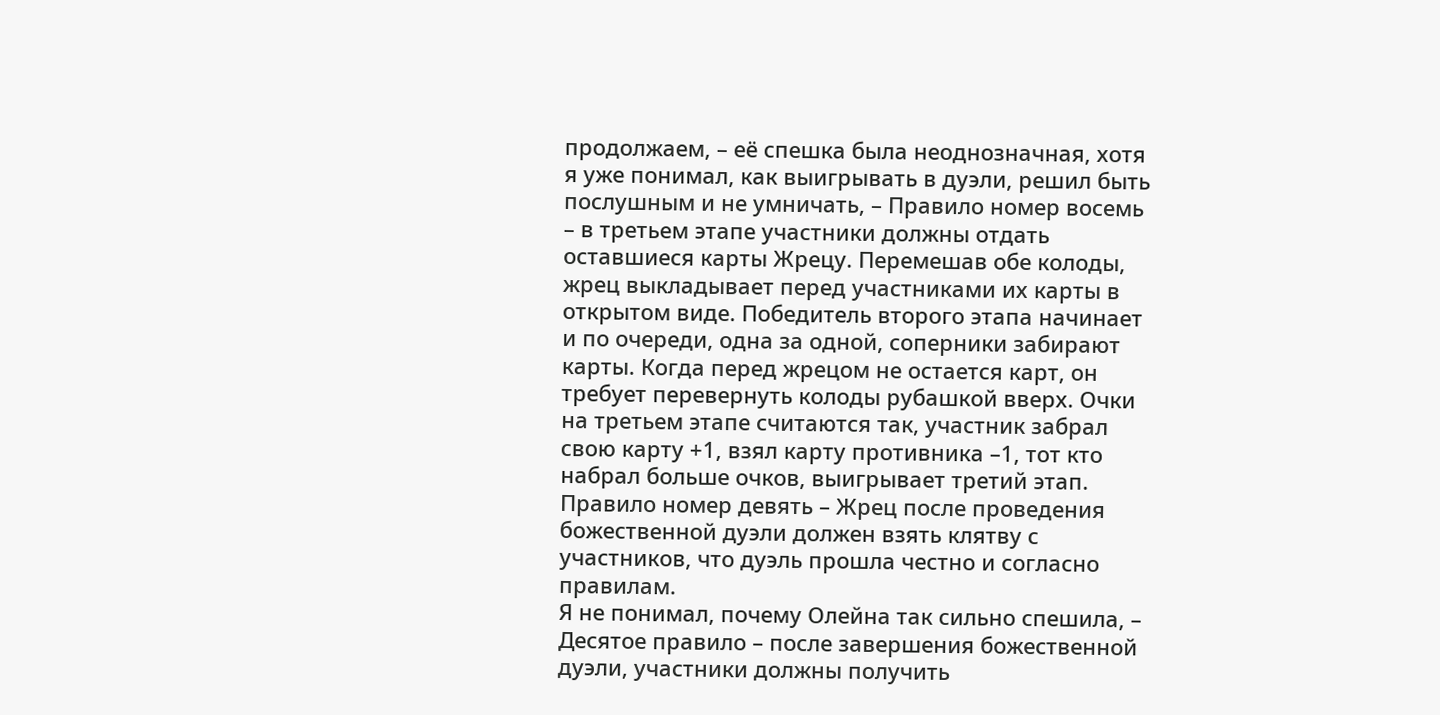продолжаем, – её спешка была неоднозначная, хотя я уже понимал, как выигрывать в дуэли, решил быть послушным и не умничать, – Правило номер восемь – в третьем этапе участники должны отдать оставшиеся карты Жрецу. Перемешав обе колоды, жрец выкладывает перед участниками их карты в открытом виде. Победитель второго этапа начинает и по очереди, одна за одной, соперники забирают карты. Когда перед жрецом не остается карт, он требует перевернуть колоды рубашкой вверх. Очки на третьем этапе считаются так, участник забрал свою карту +1, взял карту противника –1, тот кто набрал больше очков, выигрывает третий этап. Правило номер девять – Жрец после проведения божественной дуэли должен взять клятву с участников, что дуэль прошла честно и согласно правилам.
Я не понимал, почему Олейна так сильно спешила, – Десятое правило – после завершения божественной дуэли, участники должны получить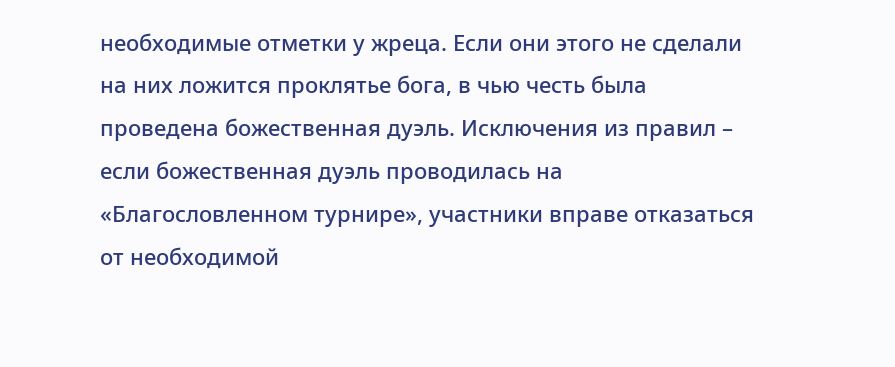необходимые отметки у жреца. Если они этого не сделали на них ложится проклятье бога, в чью честь была проведена божественная дуэль. Исключения из правил – если божественная дуэль проводилась на «Благословленном турнире», участники вправе отказаться от необходимой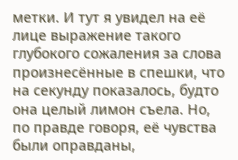метки. И тут я увидел на её лице выражение такого глубокого сожаления за слова произнесённые в спешки, что на секунду показалось, будто она целый лимон съела. Но, по правде говоря, её чувства были оправданы,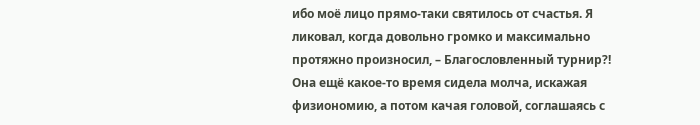ибо моё лицо прямо-таки святилось от счастья. Я ликовал, когда довольно громко и максимально протяжно произносил, – Благословленный турнир?! Она ещё какое-то время сидела молча, искажая физиономию, а потом качая головой, соглашаясь с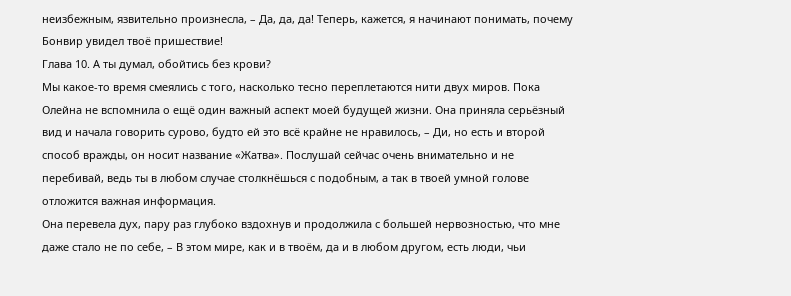неизбежным, язвительно произнесла, – Да, да, да! Теперь, кажется, я начинают понимать, почему Бонвир увидел твоё пришествие!
Глава 10. А ты думал, обойтись без крови?
Мы какое-то время смеялись с того, насколько тесно переплетаются нити двух миров. Пока Олейна не вспомнила о ещё один важный аспект моей будущей жизни. Она приняла серьёзный вид и начала говорить сурово, будто ей это всё крайне не нравилось, – Ди, но есть и второй способ вражды, он носит название «Жатва». Послушай сейчас очень внимательно и не перебивай, ведь ты в любом случае столкнёшься с подобным, а так в твоей умной голове отложится важная информация.
Она перевела дух, пару раз глубоко вздохнув и продолжила с большей нервозностью, что мне даже стало не по себе, – В этом мире, как и в твоём, да и в любом другом, есть люди, чьи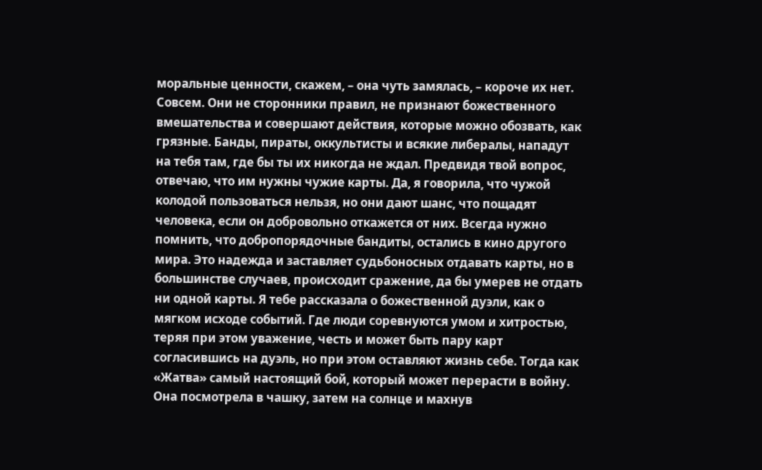моральные ценности, скажем, – она чуть замялась, – короче их нет. Совсем. Они не сторонники правил, не признают божественного вмешательства и совершают действия, которые можно обозвать, как грязные. Банды, пираты, оккультисты и всякие либералы, нападут на тебя там, где бы ты их никогда не ждал. Предвидя твой вопрос, отвечаю, что им нужны чужие карты. Да, я говорила, что чужой колодой пользоваться нельзя, но они дают шанс, что пощадят человека, если он добровольно откажется от них. Всегда нужно помнить, что добропорядочные бандиты, остались в кино другого мира. Это надежда и заставляет судьбоносных отдавать карты, но в большинстве случаев, происходит сражение, да бы умерев не отдать ни одной карты. Я тебе рассказала о божественной дуэли, как о мягком исходе событий. Где люди соревнуются умом и хитростью, теряя при этом уважение, честь и может быть пару карт согласившись на дуэль, но при этом оставляют жизнь себе. Тогда как «Жатва» самый настоящий бой, который может перерасти в войну.
Она посмотрела в чашку, затем на солнце и махнув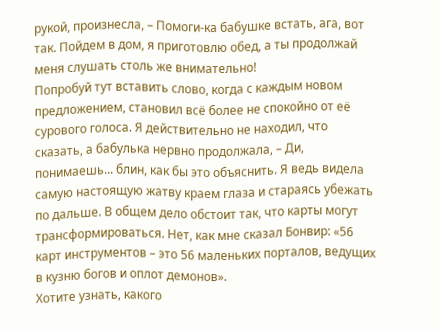рукой, произнесла, – Помоги-ка бабушке встать, ага, вот так. Пойдем в дом, я приготовлю обед, а ты продолжай меня слушать столь же внимательно!
Попробуй тут вставить слово, когда с каждым новом предложением, становил всё более не спокойно от её сурового голоса. Я действительно не находил, что сказать, а бабулька нервно продолжала, – Ди, понимаешь... блин, как бы это объяснить. Я ведь видела самую настоящую жатву краем глаза и стараясь убежать по дальше. В общем дело обстоит так, что карты могут трансформироваться. Нет, как мне сказал Бонвир: «56 карт инструментов – это 56 маленьких порталов, ведущих в кузню богов и оплот демонов».
Хотите узнать, какого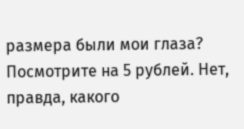размера были мои глаза? Посмотрите на 5 рублей. Нет, правда, какого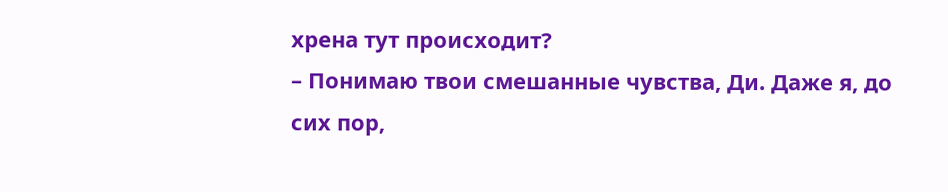хрена тут происходит?
– Понимаю твои смешанные чувства, Ди. Даже я, до сих пор,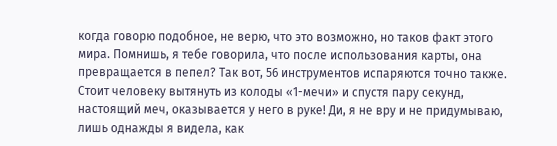когда говорю подобное, не верю, что это возможно, но таков факт этого мира. Помнишь, я тебе говорила, что после использования карты, она превращается в пепел? Так вот, 56 инструментов испаряются точно также. Стоит человеку вытянуть из колоды «1-мечи» и спустя пару секунд, настоящий меч, оказывается у него в руке! Ди, я не вру и не придумываю, лишь однажды я видела, как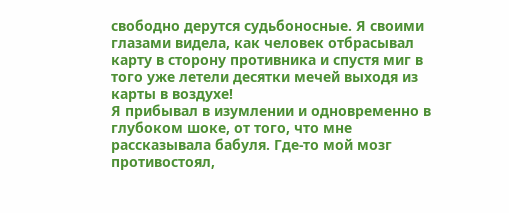свободно дерутся судьбоносные. Я своими глазами видела, как человек отбрасывал карту в сторону противника и спустя миг в того уже летели десятки мечей выходя из карты в воздухе!
Я прибывал в изумлении и одновременно в глубоком шоке, от того, что мне рассказывала бабуля. Где-то мой мозг противостоял,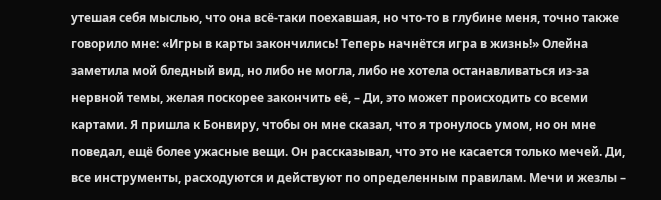утешая себя мыслью, что она всё-таки поехавшая, но что-то в глубине меня, точно также говорило мне: «Игры в карты закончились! Теперь начнётся игра в жизнь!» Олейна заметила мой бледный вид, но либо не могла, либо не хотела останавливаться из-за нервной темы, желая поскорее закончить её, – Ди, это может происходить со всеми картами. Я пришла к Бонвиру, чтобы он мне сказал, что я тронулось умом, но он мне поведал, ещё более ужасные вещи. Он рассказывал, что это не касается только мечей. Ди, все инструменты, расходуются и действуют по определенным правилам. Мечи и жезлы –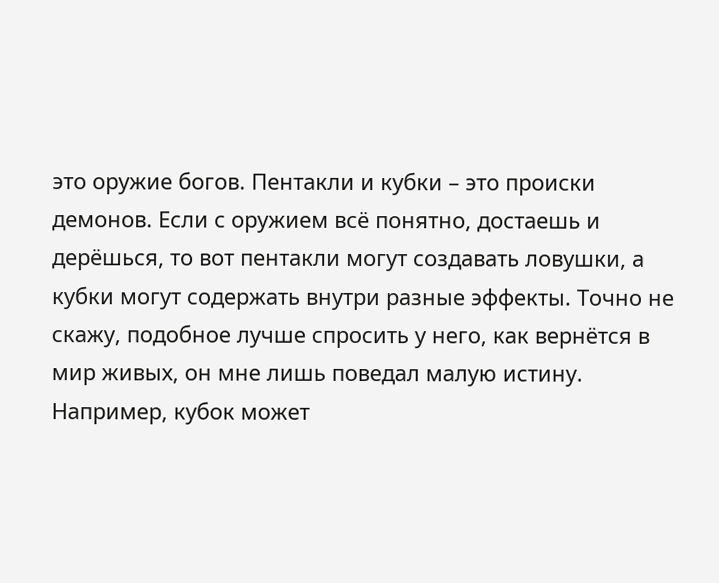это оружие богов. Пентакли и кубки – это происки демонов. Если с оружием всё понятно, достаешь и дерёшься, то вот пентакли могут создавать ловушки, а кубки могут содержать внутри разные эффекты. Точно не скажу, подобное лучше спросить у него, как вернётся в мир живых, он мне лишь поведал малую истину. Например, кубок может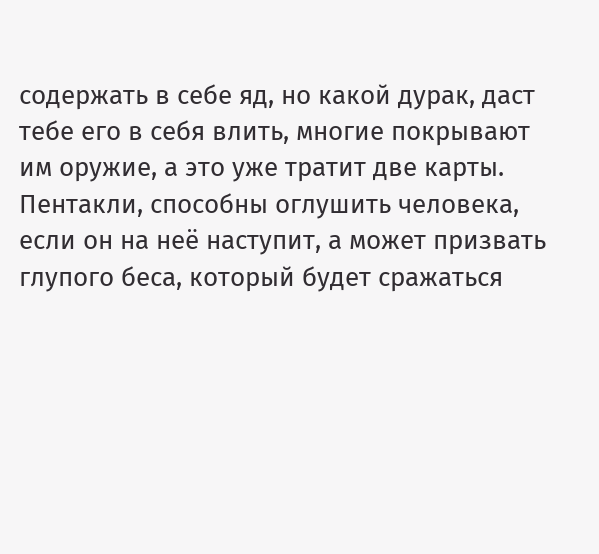содержать в себе яд, но какой дурак, даст тебе его в себя влить, многие покрывают им оружие, а это уже тратит две карты. Пентакли, способны оглушить человека, если он на неё наступит, а может призвать глупого беса, который будет сражаться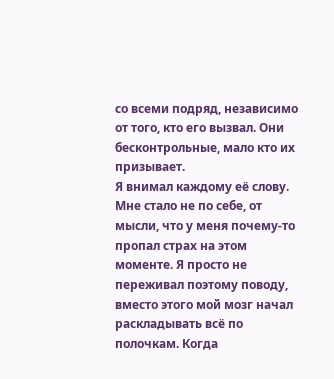со всеми подряд, независимо от того, кто его вызвал. Они бесконтрольные, мало кто их призывает.
Я внимал каждому её слову. Мне стало не по себе, от мысли, что у меня почему-то пропал страх на этом моменте. Я просто не переживал поэтому поводу, вместо этого мой мозг начал раскладывать всё по полочкам. Когда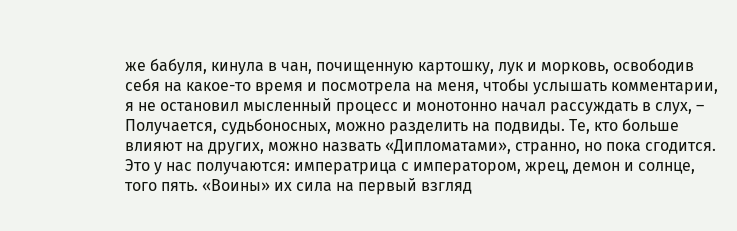же бабуля, кинула в чан, почищенную картошку, лук и морковь, освободив себя на какое-то время и посмотрела на меня, чтобы услышать комментарии, я не остановил мысленный процесс и монотонно начал рассуждать в слух, – Получается, судьбоносных, можно разделить на подвиды. Те, кто больше влияют на других, можно назвать «Дипломатами», странно, но пока сгодится. Это у нас получаются: императрица с императором, жрец, демон и солнце, того пять. «Воины» их сила на первый взгляд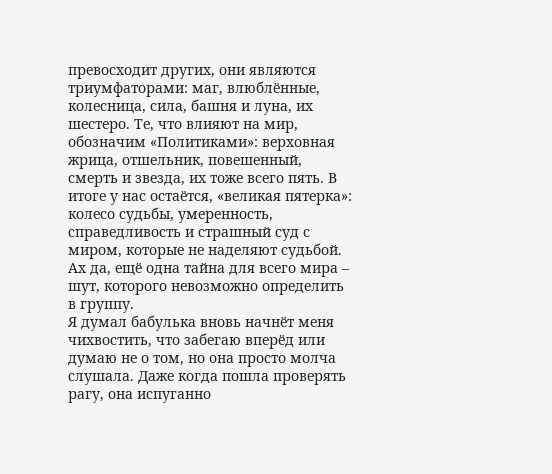превосходит других, они являются триумфаторами: маг, влюблённые, колесница, сила, башня и луна, их шестеро. Те, что влияют на мир, обозначим «Политиками»: верховная жрица, отшельник, повешенный, смерть и звезда, их тоже всего пять. В итоге у нас остаётся, «великая пятерка»: колесо судьбы, умеренность, справедливость и страшный суд с миром, которые не наделяют судьбой. Ах да, ещё одна тайна для всего мира – шут, которого невозможно определить в группу.
Я думал бабулька вновь начнёт меня чихвостить, что забегаю вперёд или думаю не о том, но она просто молча слушала. Даже когда пошла проверять рагу, она испуганно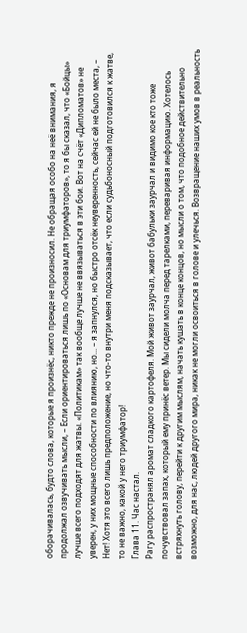оборачивалась, будто слова, которые я произнёс, никто прежде не произносил. Не обращая особо на неё внимания, я продолжал озвучивать мысли, – Если ориентироваться лишь по «Основам для триумфаторов», то я бы сказал, что «Бойцы» лучше всего подходят для жатвы. «Политикам» так вообще лучше не ввязываться в эти бои. Вот на счёт «Дипломатов» не уверен, у них мощные способности по влиянию, но... – я запнулся, но быстро отсёк неуверенность, сейчас ей не было места, – Нет! Хотя это всего лишь предположение, но что-то внутри меня подсказывает, что если судьбоносный подготовился к жатве, то не важно, какой у него триумфатор!
Глава 11. Час настал.
Рагу распространял аромат сладкого картофеля. Мой живот заурчал, живот бабульки заурчал и видимо кое кто тоже почувствовал запах, который ему принёс ветер. Мы сидели молча перед тарелками, переваривая информацию. Хотелось встряхнуть голову, перейти к другим мыслям, начать кушать в конце концов, но мысли о том, что подобное действительно возможно, для нас, людей другого мира, никак не могли освоиться в голове и улечься. Возвращение наших умов в реальность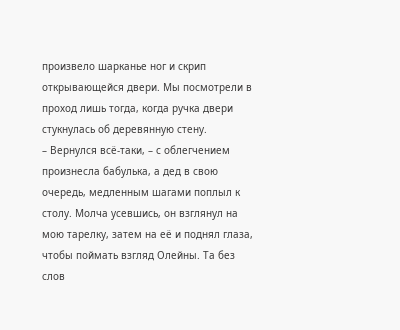произвело шарканье ног и скрип открывающейся двери. Мы посмотрели в проход лишь тогда, когда ручка двери стукнулась об деревянную стену.
– Вернулся всё-таки, – с облегчением произнесла бабулька, а дед в свою очередь, медленным шагами поплыл к столу. Молча усевшись, он взглянул на мою тарелку, затем на её и поднял глаза, чтобы поймать взгляд Олейны. Та без слов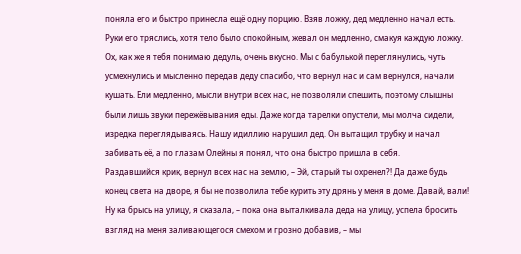поняла его и быстро принесла ещё одну порцию. Взяв ложку, дед медленно начал есть. Руки его тряслись, хотя тело было спокойным, жевал он медленно, смакуя каждую ложку. Ох, как же я тебя понимаю дедуль, очень вкусно. Мы с бабулькой переглянулись, чуть усмехнулись и мысленно передав деду спасибо, что вернул нас и сам вернулся, начали кушать. Ели медленно, мысли внутри всех нас, не позволяли спешить, поэтому слышны были лишь звуки пережёвывания еды. Даже когда тарелки опустели, мы молча сидели, изредка переглядываясь. Нашу идиллию нарушил дед. Он вытащил трубку и начал забивать её, а по глазам Олейны я понял, что она быстро пришла в себя.
Раздавшийся крик, вернул всех нас на землю, – Эй, старый ты охренел?! Да даже будь конец света на дворе, я бы не позволила тебе курить эту дрянь у меня в доме. Давай, вали! Ну ка брысь на улицу, я сказала, – пока она выталкивала деда на улицу, успела бросить взгляд на меня заливающегося смехом и грозно добавив, – мы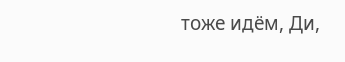тоже идём, Ди,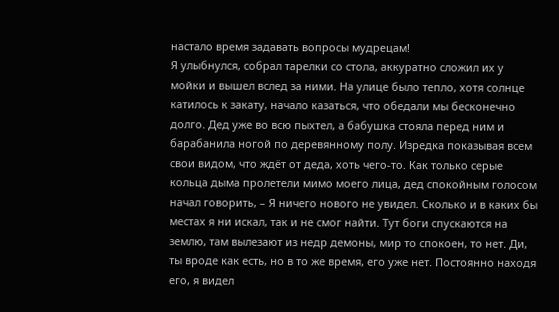настало время задавать вопросы мудрецам!
Я улыбнулся, собрал тарелки со стола, аккуратно сложил их у мойки и вышел вслед за ними. На улице было тепло, хотя солнце катилось к закату, начало казаться, что обедали мы бесконечно долго. Дед уже во всю пыхтел, а бабушка стояла перед ним и барабанила ногой по деревянному полу. Изредка показывая всем свои видом, что ждёт от деда, хоть чего-то. Как только серые кольца дыма пролетели мимо моего лица, дед спокойным голосом начал говорить, – Я ничего нового не увидел. Сколько и в каких бы местах я ни искал, так и не смог найти. Тут боги спускаются на землю, там вылезают из недр демоны, мир то спокоен, то нет. Ди, ты вроде как есть, но в то же время, его уже нет. Постоянно находя его, я видел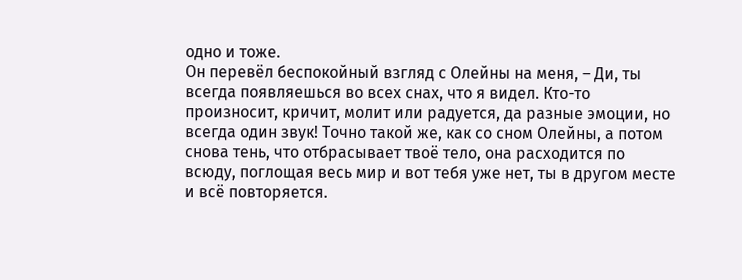одно и тоже.
Он перевёл беспокойный взгляд с Олейны на меня, – Ди, ты всегда появляешься во всех снах, что я видел. Кто-то произносит, кричит, молит или радуется, да разные эмоции, но всегда один звук! Точно такой же, как со сном Олейны, а потом снова тень, что отбрасывает твоё тело, она расходится по всюду, поглощая весь мир и вот тебя уже нет, ты в другом месте и всё повторяется.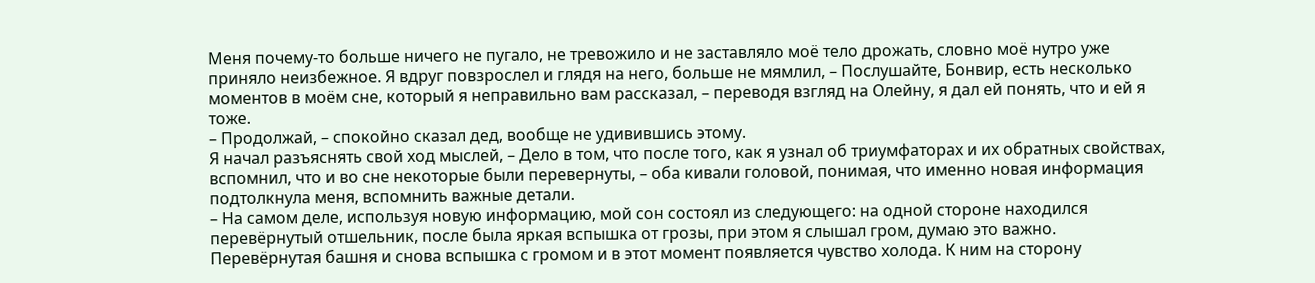Меня почему-то больше ничего не пугало, не тревожило и не заставляло моё тело дрожать, словно моё нутро уже приняло неизбежное. Я вдруг повзрослел и глядя на него, больше не мямлил, – Послушайте, Бонвир, есть несколько моментов в моём сне, который я неправильно вам рассказал, – переводя взгляд на Олейну, я дал ей понять, что и ей я тоже.
– Продолжай, – спокойно сказал дед, вообще не удивившись этому.
Я начал разъяснять свой ход мыслей, – Дело в том, что после того, как я узнал об триумфаторах и их обратных свойствах, вспомнил, что и во сне некоторые были перевернуты, – оба кивали головой, понимая, что именно новая информация подтолкнула меня, вспомнить важные детали.
– На самом деле, используя новую информацию, мой сон состоял из следующего: на одной стороне находился перевёрнутый отшельник, после была яркая вспышка от грозы, при этом я слышал гром, думаю это важно. Перевёрнутая башня и снова вспышка с громом и в этот момент появляется чувство холода. К ним на сторону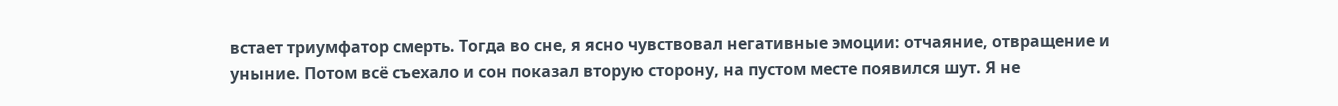встает триумфатор смерть. Тогда во сне, я ясно чувствовал негативные эмоции: отчаяние, отвращение и уныние. Потом всё съехало и сон показал вторую сторону, на пустом месте появился шут. Я не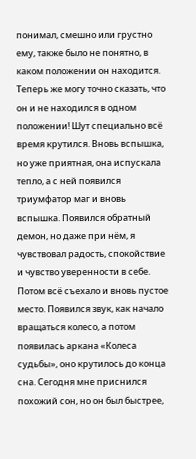понимал, смешно или грустно ему, также было не понятно, в каком положении он находится. Теперь же могу точно сказать, что он и не находился в одном положении! Шут специально всё время крутился. Вновь вспышка, но уже приятная, она испускала тепло, а с ней появился триумфатор маг и вновь вспышка. Появился обратный демон, но даже при нём, я чувствовал радость, спокойствие и чувство уверенности в себе. Потом всё съехало и вновь пустое место. Появился звук, как начало вращаться колесо, а потом появилась аркана «Колеса судьбы», оно крутилось до конца сна. Сегодня мне приснился похожий сон, но он был быстрее,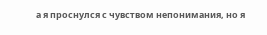а я проснулся с чувством непонимания, но я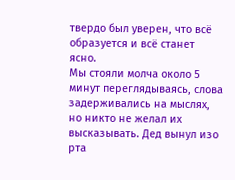твердо был уверен, что всё образуется и всё станет ясно.
Мы стояли молча около 5 минут переглядываясь, слова задерживались на мыслях, но никто не желал их высказывать. Дед вынул изо рта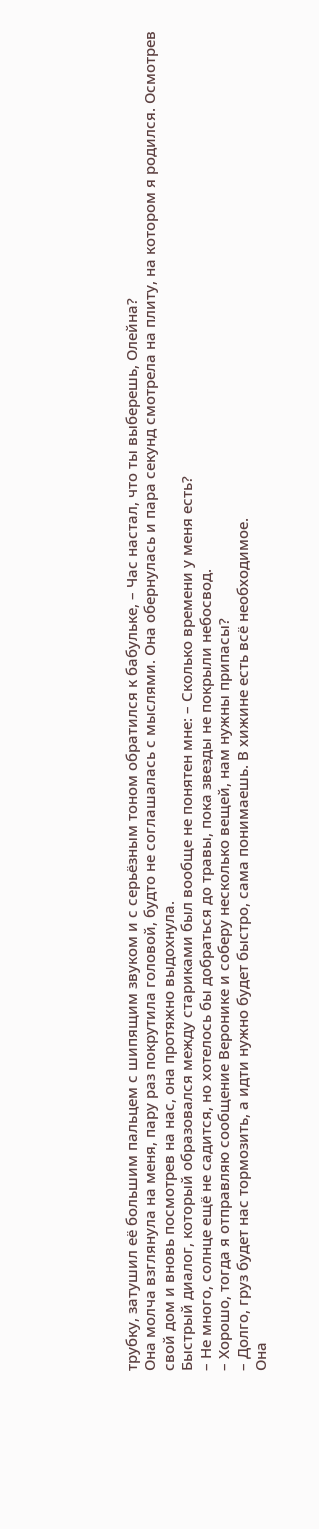трубку, затушил её большим пальцем с шипящим звуком и с серьёзным тоном обратился к бабульке, – Час настал, что ты выберешь, Олейна?
Она молча взглянула на меня, пару раз покрутила головой, будто не соглашалась с мыслями. Она обернулась и пара секунд смотрела на плиту, на котором я родился. Осмотрев свой дом и вновь посмотрев на нас, она протяжно выдохнула.
Быстрый диалог, который образовался между стариками был вообще не понятен мне: – Сколько времени у меня есть?
– Не много, солнце ещё не садится, но хотелось бы добраться до травы, пока звезды не покрыли небосвод.
– Хорошо, тогда я отправляю сообщение Веронике и соберу несколько вещей, нам нужны припасы?
– Долго, груз будет нас тормозить, а идти нужно будет быстро, сама понимаешь. В хижине есть всё необходимое.
Она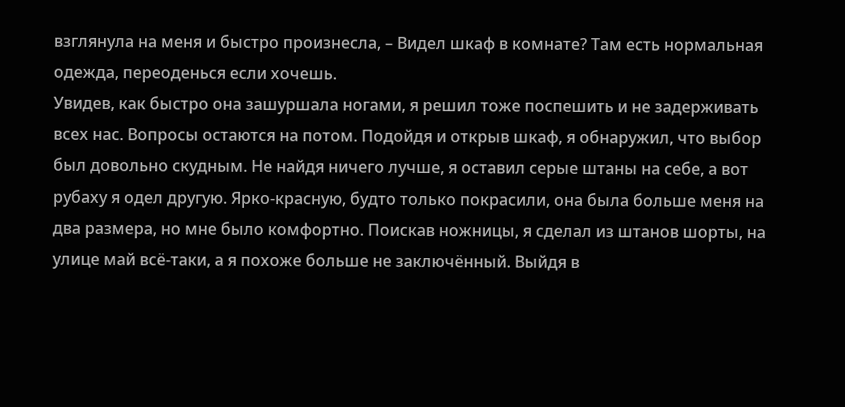взглянула на меня и быстро произнесла, – Видел шкаф в комнате? Там есть нормальная одежда, переоденься если хочешь.
Увидев, как быстро она зашуршала ногами, я решил тоже поспешить и не задерживать всех нас. Вопросы остаются на потом. Подойдя и открыв шкаф, я обнаружил, что выбор был довольно скудным. Не найдя ничего лучше, я оставил серые штаны на себе, а вот рубаху я одел другую. Ярко-красную, будто только покрасили, она была больше меня на два размера, но мне было комфортно. Поискав ножницы, я сделал из штанов шорты, на улице май всё-таки, а я похоже больше не заключённый. Выйдя в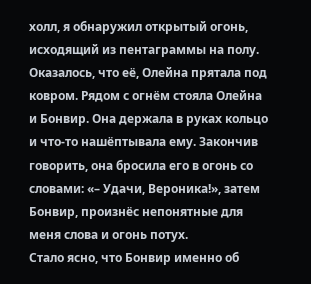холл, я обнаружил открытый огонь, исходящий из пентаграммы на полу. Оказалось, что её, Олейна прятала под ковром. Рядом с огнём стояла Олейна и Бонвир. Она держала в руках кольцо и что-то нашёптывала ему. Закончив говорить, она бросила его в огонь со словами: «– Удачи, Вероника!», затем Бонвир, произнёс непонятные для меня слова и огонь потух.
Стало ясно, что Бонвир именно об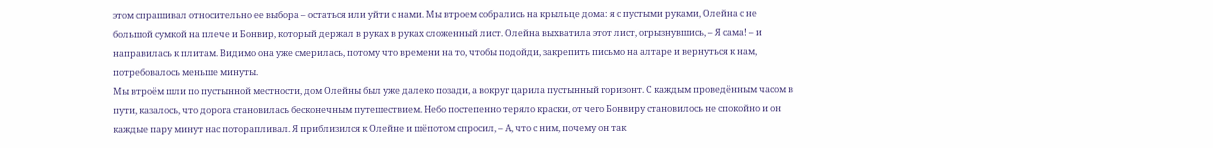этом спрашивал относительно ее выбора – остаться или уйти с нами. Мы втроем собрались на крыльце дома: я с пустыми руками, Олейна с не большой сумкой на плече и Бонвир, который держал в руках в руках сложенный лист. Олейна выхватила этот лист, огрызнувшись, – Я сама! – и направилась к плитам. Видимо она уже смерилась, потому что времени на то, чтобы подойди, закрепить письмо на алтаре и вернуться к нам, потребовалось меньше минуты.
Мы втроём шли по пустынной местности, дом Олейны был уже далеко позади, а вокруг царила пустынный горизонт. С каждым проведённым часом в пути, казалось, что дорога становилась бесконечным путешествием. Небо постепенно теряло краски, от чего Бонвиру становилось не спокойно и он каждые пару минут нас поторапливал. Я приблизился к Олейне и шёпотом спросил, – А, что с ним, почему он так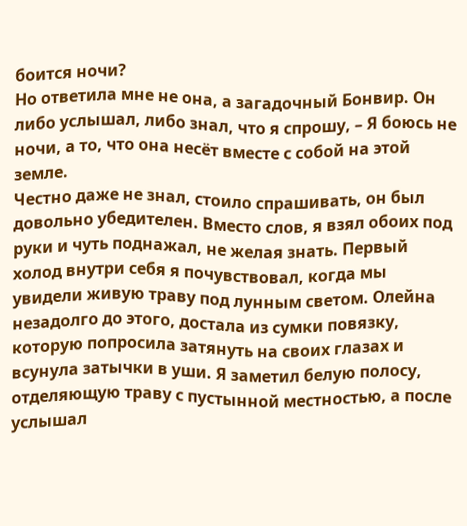боится ночи?
Но ответила мне не она, а загадочный Бонвир. Он либо услышал, либо знал, что я спрошу, – Я боюсь не ночи, а то, что она несёт вместе с собой на этой земле.
Честно даже не знал, стоило спрашивать, он был довольно убедителен. Вместо слов, я взял обоих под руки и чуть поднажал, не желая знать. Первый холод внутри себя я почувствовал, когда мы увидели живую траву под лунным светом. Олейна незадолго до этого, достала из сумки повязку, которую попросила затянуть на своих глазах и всунула затычки в уши. Я заметил белую полосу, отделяющую траву с пустынной местностью, а после услышал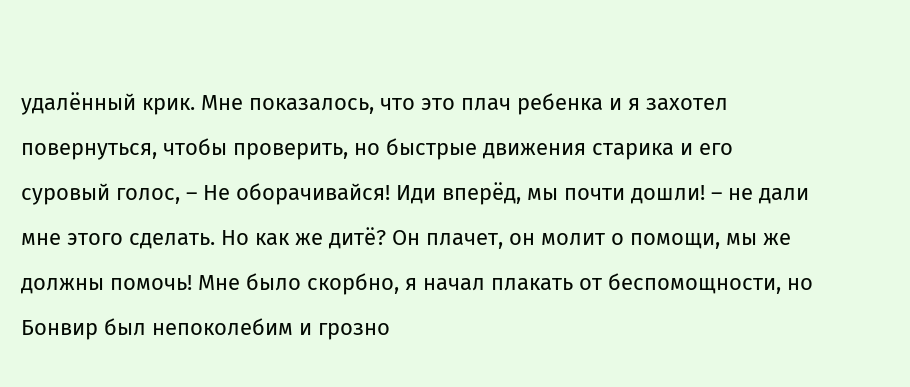удалённый крик. Мне показалось, что это плач ребенка и я захотел повернуться, чтобы проверить, но быстрые движения старика и его суровый голос, – Не оборачивайся! Иди вперёд, мы почти дошли! – не дали мне этого сделать. Но как же дитё? Он плачет, он молит о помощи, мы же должны помочь! Мне было скорбно, я начал плакать от беспомощности, но Бонвир был непоколебим и грозно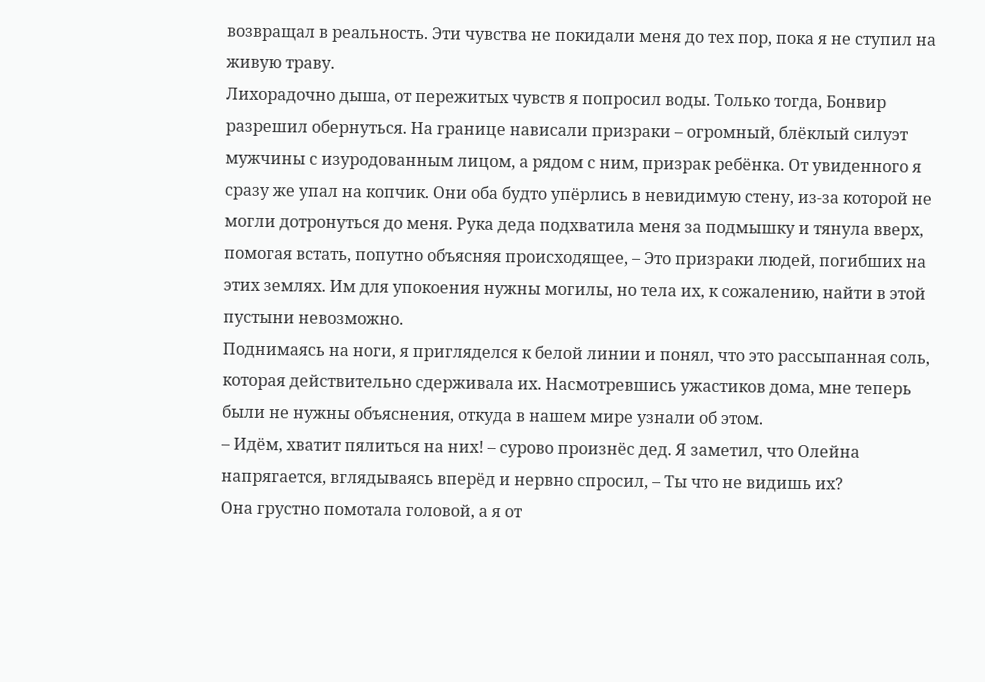возвращал в реальность. Эти чувства не покидали меня до тех пор, пока я не ступил на живую траву.
Лихорадочно дыша, от пережитых чувств я попросил воды. Только тогда, Бонвир разрешил обернуться. На границе нависали призраки – огромный, блёклый силуэт мужчины с изуродованным лицом, а рядом с ним, призрак ребёнка. От увиденного я сразу же упал на копчик. Они оба будто упёрлись в невидимую стену, из-за которой не могли дотронуться до меня. Рука деда подхватила меня за подмышку и тянула вверх, помогая встать, попутно объясняя происходящее, – Это призраки людей, погибших на этих землях. Им для упокоения нужны могилы, но тела их, к сожалению, найти в этой пустыни невозможно.
Поднимаясь на ноги, я пригляделся к белой линии и понял, что это рассыпанная соль, которая действительно сдерживала их. Насмотревшись ужастиков дома, мне теперь были не нужны объяснения, откуда в нашем мире узнали об этом.
– Идём, хватит пялиться на них! – сурово произнёс дед. Я заметил, что Олейна напрягается, вглядываясь вперёд и нервно спросил, – Ты что не видишь их?
Она грустно помотала головой, а я от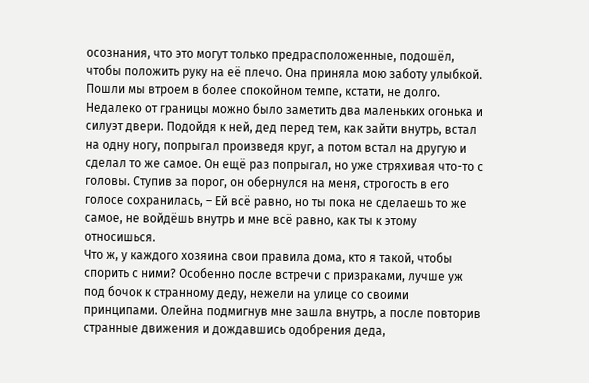осознания, что это могут только предрасположенные, подошёл, чтобы положить руку на её плечо. Она приняла мою заботу улыбкой. Пошли мы втроем в более спокойном темпе, кстати, не долго. Недалеко от границы можно было заметить два маленьких огонька и силуэт двери. Подойдя к ней, дед перед тем, как зайти внутрь, встал на одну ногу, попрыгал произведя круг, а потом встал на другую и сделал то же самое. Он ещё раз попрыгал, но уже стряхивая что-то с головы. Ступив за порог, он обернулся на меня, строгость в его голосе сохранилась, – Ей всё равно, но ты пока не сделаешь то же самое, не войдёшь внутрь и мне всё равно, как ты к этому относишься.
Что ж, у каждого хозяина свои правила дома, кто я такой, чтобы спорить с ними? Особенно после встречи с призраками, лучше уж под бочок к странному деду, нежели на улице со своими принципами. Олейна подмигнув мне зашла внутрь, а после повторив странные движения и дождавшись одобрения деда,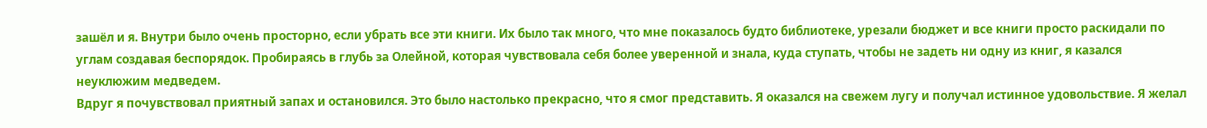зашёл и я. Внутри было очень просторно, если убрать все эти книги. Их было так много, что мне показалось будто библиотеке, урезали бюджет и все книги просто раскидали по углам создавая беспорядок. Пробираясь в глубь за Олейной, которая чувствовала себя более уверенной и знала, куда ступать, чтобы не задеть ни одну из книг, я казался неуклюжим медведем.
Вдруг я почувствовал приятный запах и остановился. Это было настолько прекрасно, что я смог представить. Я оказался на свежем лугу и получал истинное удовольствие. Я желал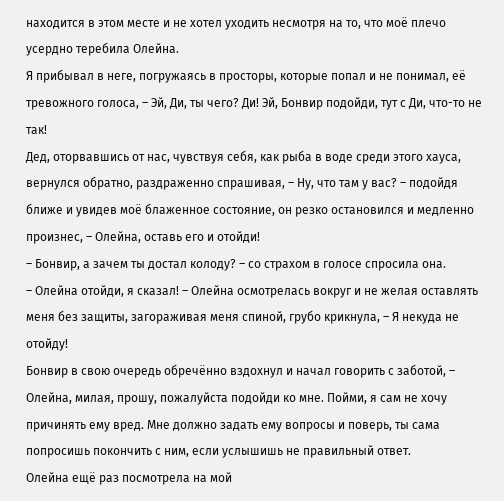находится в этом месте и не хотел уходить несмотря на то, что моё плечо усердно теребила Олейна.
Я прибывал в неге, погружаясь в просторы, которые попал и не понимал, её тревожного голоса, – Эй, Ди, ты чего? Ди! Эй, Бонвир подойди, тут с Ди, что-то не так!
Дед, оторвавшись от нас, чувствуя себя, как рыба в воде среди этого хауса, вернулся обратно, раздраженно спрашивая, – Ну, что там у вас? – подойдя ближе и увидев моё блаженное состояние, он резко остановился и медленно произнес, – Олейна, оставь его и отойди!
– Бонвир, а зачем ты достал колоду? – со страхом в голосе спросила она.
– Олейна отойди, я сказал! – Олейна осмотрелась вокруг и не желая оставлять меня без защиты, загораживая меня спиной, грубо крикнула, – Я некуда не отойду!
Бонвир в свою очередь обречённо вздохнул и начал говорить с заботой, – Олейна, милая, прошу, пожалуйста подойди ко мне. Пойми, я сам не хочу причинять ему вред. Мне должно задать ему вопросы и поверь, ты сама попросишь покончить с ним, если услышишь не правильный ответ.
Олейна ещё раз посмотрела на мой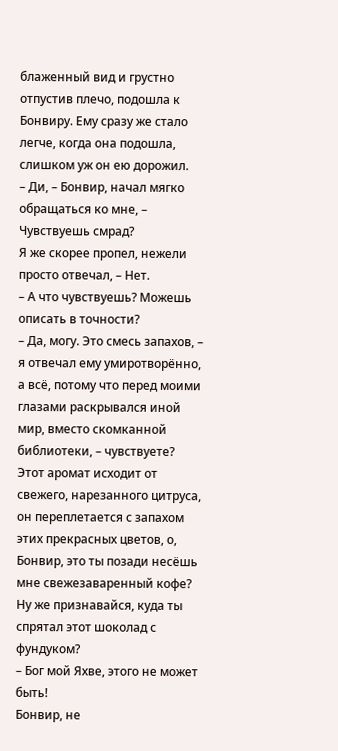блаженный вид и грустно отпустив плечо, подошла к Бонвиру. Ему сразу же стало легче, когда она подошла, слишком уж он ею дорожил.
– Ди, – Бонвир, начал мягко обращаться ко мне, – Чувствуешь смрад?
Я же скорее пропел, нежели просто отвечал, – Нет.
– А что чувствуешь? Можешь описать в точности?
– Да, могу. Это смесь запахов, – я отвечал ему умиротворённо, а всё, потому что перед моими глазами раскрывался иной мир, вместо скомканной библиотеки, – чувствуете? Этот аромат исходит от свежего, нарезанного цитруса, он переплетается с запахом этих прекрасных цветов, о, Бонвир, это ты позади несёшь мне свежезаваренный кофе? Ну же признавайся, куда ты спрятал этот шоколад с фундуком?
– Бог мой Яхве, этого не может быть!
Бонвир, не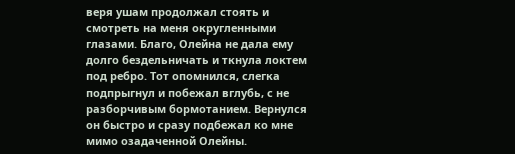веря ушам продолжал стоять и смотреть на меня округленными глазами. Благо, Олейна не дала ему долго бездельничать и ткнула локтем под ребро. Тот опомнился, слегка подпрыгнул и побежал вглубь, с не разборчивым бормотанием. Вернулся он быстро и сразу подбежал ко мне мимо озадаченной Олейны.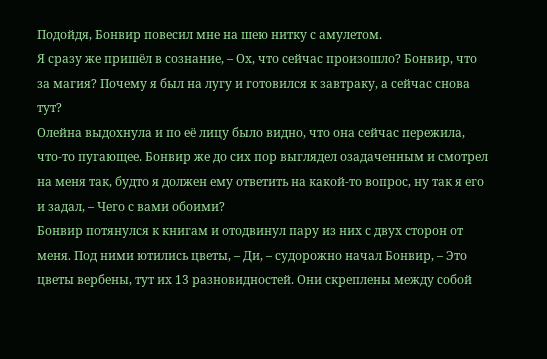Подойдя, Бонвир повесил мне на шею нитку с амулетом.
Я сразу же пришёл в сознание, – Ох, что сейчас произошло? Бонвир, что за магия? Почему я был на лугу и готовился к завтраку, а сейчас снова тут?
Олейна выдохнула и по её лицу было видно, что она сейчас пережила, что-то пугающее. Бонвир же до сих пор выглядел озадаченным и смотрел на меня так, будто я должен ему ответить на какой-то вопрос, ну так я его и задал, – Чего с вами обоими?
Бонвир потянулся к книгам и отодвинул пару из них с двух сторон от меня. Под ними ютились цветы, – Ди, – судорожно начал Бонвир, – Это цветы вербены, тут их 13 разновидностей. Они скреплены между собой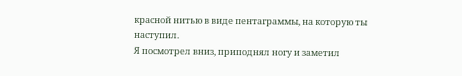красной нитью в виде пентаграммы, на которую ты наступил.
Я посмотрел вниз, приподнял ногу и заметил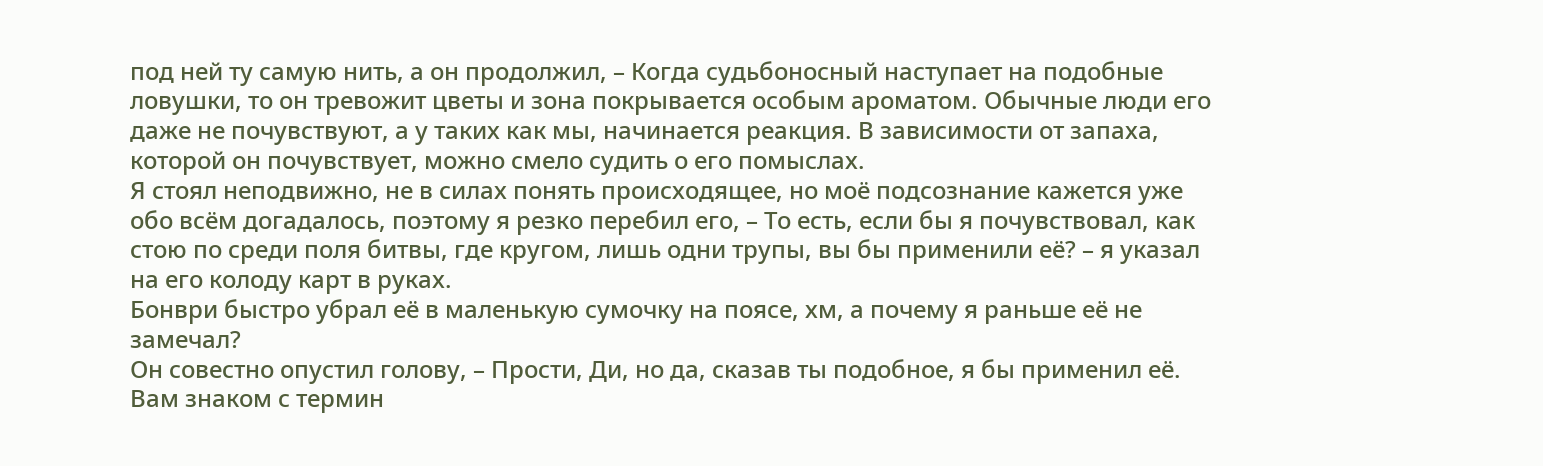под ней ту самую нить, а он продолжил, – Когда судьбоносный наступает на подобные ловушки, то он тревожит цветы и зона покрывается особым ароматом. Обычные люди его даже не почувствуют, а у таких как мы, начинается реакция. В зависимости от запаха, которой он почувствует, можно смело судить о его помыслах.
Я стоял неподвижно, не в силах понять происходящее, но моё подсознание кажется уже обо всём догадалось, поэтому я резко перебил его, – То есть, если бы я почувствовал, как стою по среди поля битвы, где кругом, лишь одни трупы, вы бы применили её? – я указал на его колоду карт в руках.
Бонври быстро убрал её в маленькую сумочку на поясе, хм, а почему я раньше её не замечал?
Он совестно опустил голову, – Прости, Ди, но да, сказав ты подобное, я бы применил её.
Вам знаком с термин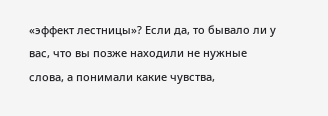«эффект лестницы»? Если да, то бывало ли у вас, что вы позже находили не нужные слова, а понимали какие чувства,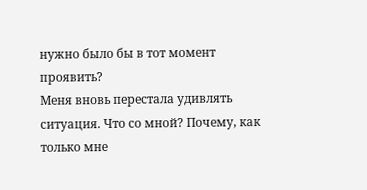нужно было бы в тот момент проявить?
Меня вновь перестала удивлять ситуация. Что со мной? Почему, как только мне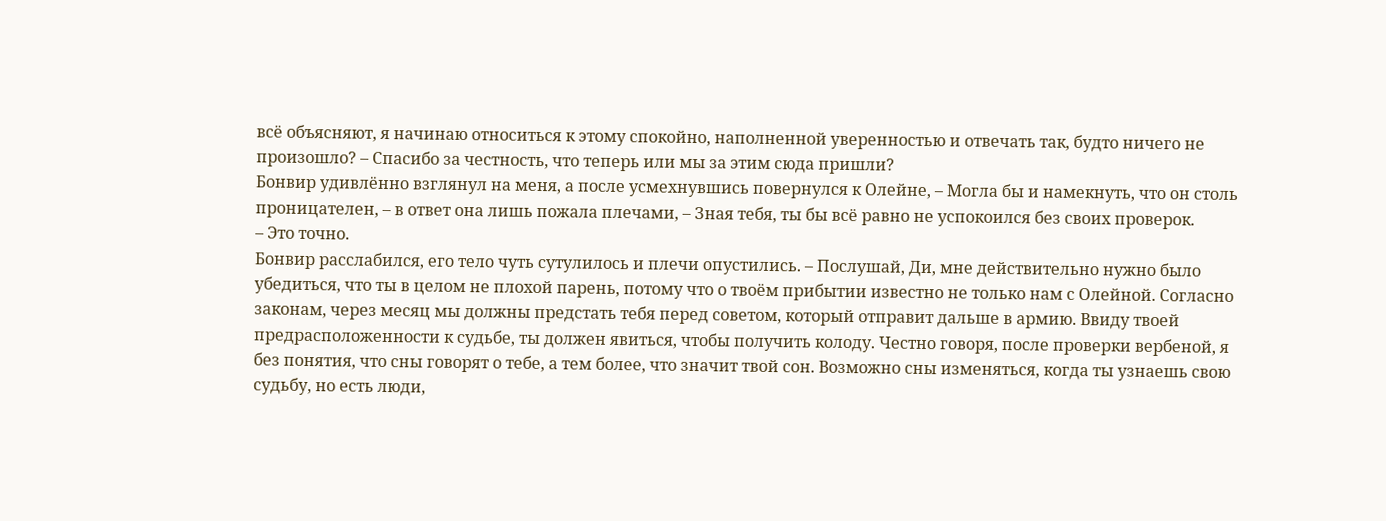всё объясняют, я начинаю относиться к этому спокойно, наполненной уверенностью и отвечать так, будто ничего не произошло? – Спасибо за честность, что теперь или мы за этим сюда пришли?
Бонвир удивлённо взглянул на меня, а после усмехнувшись повернулся к Олейне, – Могла бы и намекнуть, что он столь проницателен, – в ответ она лишь пожала плечами, – Зная тебя, ты бы всё равно не успокоился без своих проверок.
– Это точно.
Бонвир расслабился, его тело чуть сутулилось и плечи опустились. – Послушай, Ди, мне действительно нужно было убедиться, что ты в целом не плохой парень, потому что о твоём прибытии известно не только нам с Олейной. Согласно законам, через месяц мы должны предстать тебя перед советом, который отправит дальше в армию. Ввиду твоей предрасположенности к судьбе, ты должен явиться, чтобы получить колоду. Честно говоря, после проверки вербеной, я без понятия, что сны говорят о тебе, а тем более, что значит твой сон. Возможно сны изменяться, когда ты узнаешь свою судьбу, но есть люди,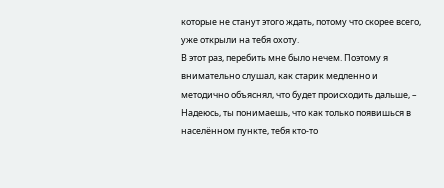которые не станут этого ждать, потому что скорее всего, уже открыли на тебя охоту.
В этот раз, перебить мне было нечем. Поэтому я внимательно слушал, как старик медленно и методично объяснял, что будет происходить дальше, – Надеюсь, ты понимаешь, что как только появишься в населённом пункте, тебя кто-то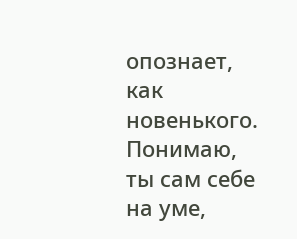опознает, как новенького. Понимаю, ты сам себе на уме,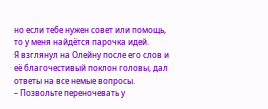но если тебе нужен совет или помощь, то у меня найдётся парочка идей.
Я взглянул на Олейну после его слов и её благочестивый поклон головы, дал ответы на все немые вопросы.
– Позвольте переночевать у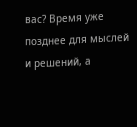вас? Время уже позднее для мыслей и решений, а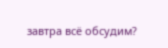завтра всё обсудим?